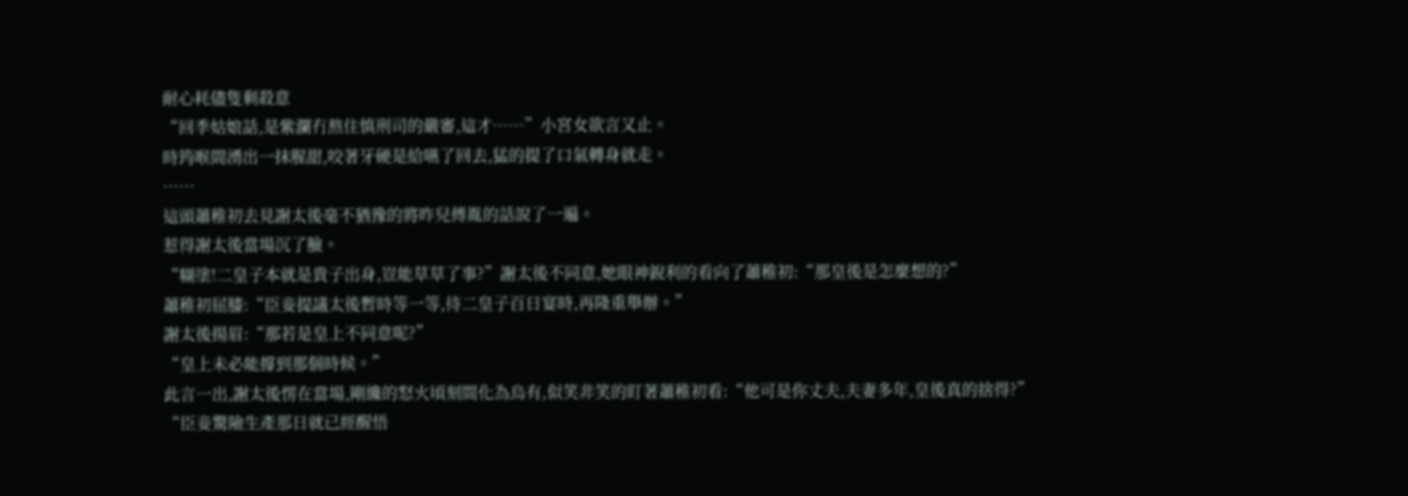耐心耗儘隻剩殺意
“回季姑娘話,是紫瀾冇熬住慎刑司的嚴審,這才……”小宮女欲言又止。
時筠喉間湧出一抹腥甜,咬著牙硬是給嚥了回去,猛的提了口氣轉身就走。
……
這頭蕭稚初去見謝太後毫不猶豫的將昨兒傅胤的話說了一遍。
惹得謝太後當場沉了臉。
“糊塗!二皇子本就是貴子出身,豈能草草了事?”謝太後不同意,她眼神銳利的看向了蕭稚初:“那皇後是怎麼想的?”
蕭稚初屈膝:“臣妾提議太後暫時等一等,待二皇子百日宴時,再隆重舉辦。”
謝太後揚眉:“那若是皇上不同意呢?”
“皇上未必能撐到那個時候。”
此言一出,謝太後愣在當場,剛纔的怒火頃刻間化為烏有,似笑非笑的盯著蕭稚初看:“他可是你丈夫,夫妻多年,皇後真的捨得?”
“臣妾驚險生產那日就已經醒悟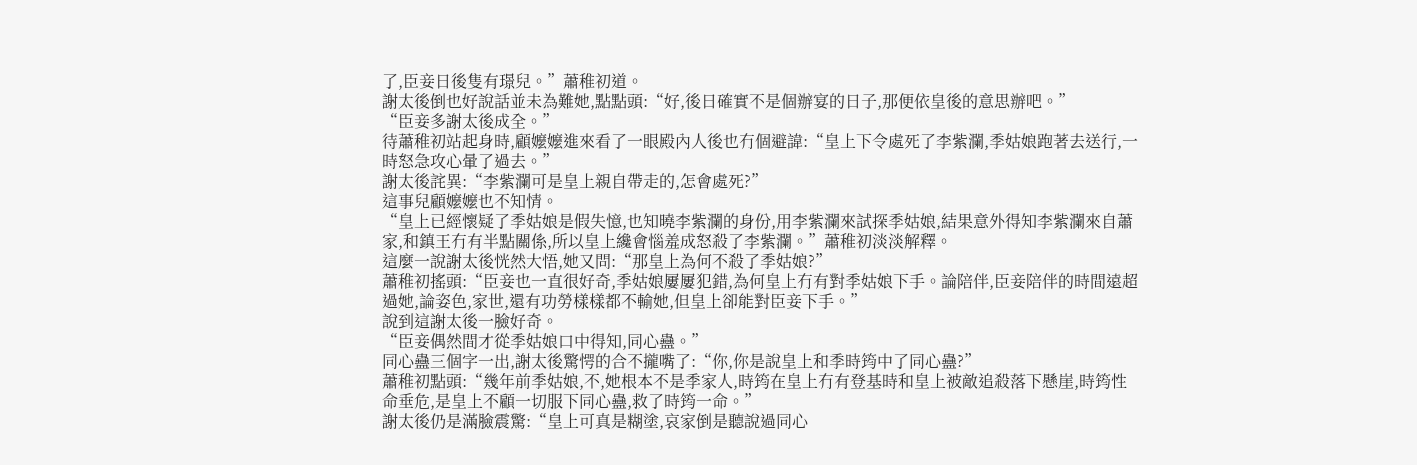了,臣妾日後隻有璟兒。”蕭稚初道。
謝太後倒也好說話並未為難她,點點頭:“好,後日確實不是個辦宴的日子,那便依皇後的意思辦吧。”
“臣妾多謝太後成全。”
待蕭稚初站起身時,顧嬤嬤進來看了一眼殿內人後也冇個避諱:“皇上下令處死了李紫瀾,季姑娘跑著去送行,一時怒急攻心暈了過去。”
謝太後詫異:“李紫瀾可是皇上親自帶走的,怎會處死?”
這事兒顧嬤嬤也不知情。
“皇上已經懷疑了季姑娘是假失憶,也知曉李紫瀾的身份,用李紫瀾來試探季姑娘,結果意外得知李紫瀾來自蕭家,和鎮王冇有半點關係,所以皇上纔會惱羞成怒殺了李紫瀾。”蕭稚初淡淡解釋。
這麼一說謝太後恍然大悟,她又問:“那皇上為何不殺了季姑娘?”
蕭稚初搖頭:“臣妾也一直很好奇,季姑娘屢屢犯錯,為何皇上冇有對季姑娘下手。論陪伴,臣妾陪伴的時間遠超過她,論姿色,家世,還有功勞樣樣都不輸她,但皇上卻能對臣妾下手。”
說到這謝太後一臉好奇。
“臣妾偶然間才從季姑娘口中得知,同心蠱。”
同心蠱三個字一出,謝太後驚愕的合不攏嘴了:“你,你是說皇上和季時筠中了同心蠱?”
蕭稚初點頭:“幾年前季姑娘,不,她根本不是季家人,時筠在皇上冇有登基時和皇上被敵追殺落下懸崖,時筠性命垂危,是皇上不顧一切服下同心蠱,救了時筠一命。”
謝太後仍是滿臉震驚:“皇上可真是糊塗,哀家倒是聽說過同心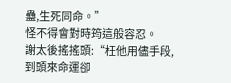蠱,生死同命。”
怪不得會對時筠這般容忍。
謝太後搖搖頭:“枉他用儘手段,到頭來命運卻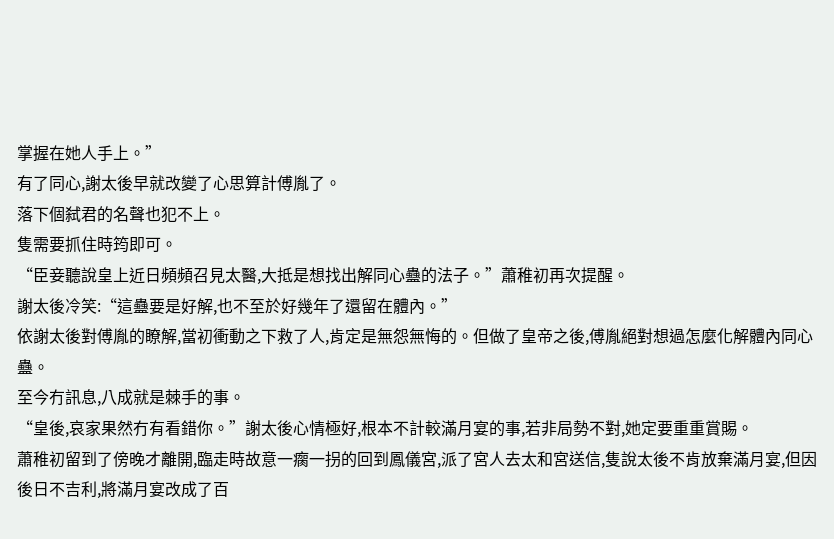掌握在她人手上。”
有了同心,謝太後早就改變了心思算計傅胤了。
落下個弑君的名聲也犯不上。
隻需要抓住時筠即可。
“臣妾聽說皇上近日頻頻召見太醫,大抵是想找出解同心蠱的法子。”蕭稚初再次提醒。
謝太後冷笑:“這蠱要是好解,也不至於好幾年了還留在體內。”
依謝太後對傅胤的瞭解,當初衝動之下救了人,肯定是無怨無悔的。但做了皇帝之後,傅胤絕對想過怎麼化解體內同心蠱。
至今冇訊息,八成就是棘手的事。
“皇後,哀家果然冇有看錯你。”謝太後心情極好,根本不計較滿月宴的事,若非局勢不對,她定要重重賞賜。
蕭稚初留到了傍晚才離開,臨走時故意一瘸一拐的回到鳳儀宮,派了宮人去太和宮送信,隻說太後不肯放棄滿月宴,但因後日不吉利,將滿月宴改成了百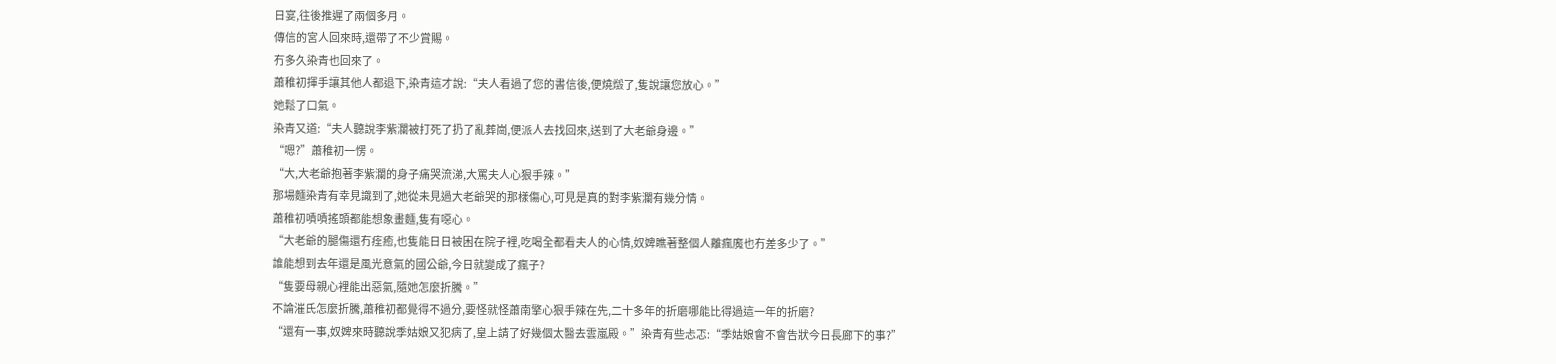日宴,往後推遲了兩個多月。
傳信的宮人回來時,還帶了不少賞賜。
冇多久染青也回來了。
蕭稚初揮手讓其他人都退下,染青這才說:“夫人看過了您的書信後,便燒燬了,隻說讓您放心。”
她鬆了口氣。
染青又道:“夫人聽說李紫瀾被打死了扔了亂葬崗,便派人去找回來,送到了大老爺身邊。”
“嗯?”蕭稚初一愣。
“大,大老爺抱著李紫瀾的身子痛哭流涕,大罵夫人心狠手辣。”
那場麵染青有幸見識到了,她從未見過大老爺哭的那樣傷心,可見是真的對李紫瀾有幾分情。
蕭稚初嘖嘖搖頭都能想象畫麵,隻有噁心。
“大老爺的腿傷還冇痊癒,也隻能日日被困在院子裡,吃喝全都看夫人的心情,奴婢瞧著整個人離瘋魔也冇差多少了。”
誰能想到去年還是風光意氣的國公爺,今日就變成了瘋子?
“隻要母親心裡能出惡氣,隨她怎麼折騰。”
不論漼氏怎麼折騰,蕭稚初都覺得不過分,要怪就怪蕭南擎心狠手辣在先,二十多年的折磨哪能比得過這一年的折磨?
“還有一事,奴婢來時聽說季姑娘又犯病了,皇上請了好幾個太醫去雲嵐殿。”染青有些忐忑:“季姑娘會不會告狀今日長廊下的事?”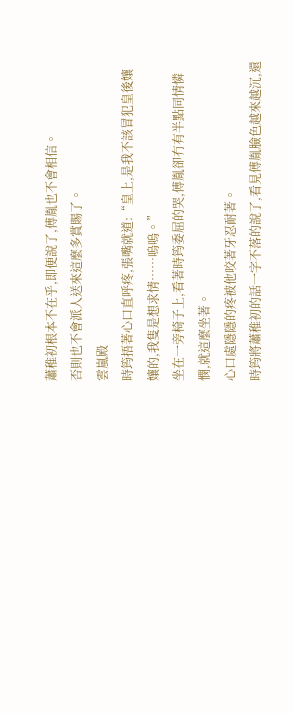蕭稚初根本不在乎,即便說了,傅胤也不會相信。
否則也不會派人送來這麼多賞賜了。
雲嵐殿
時筠捂著心口直呼疼,張嘴就道:“皇上,是我不該冒犯皇後孃孃的,我隻是想求情……嗚嗚。”
坐在一旁椅子上,看著時筠委屈的哭,傅胤卻冇有半點同情憐憫,就這麼坐著。
心口處隱隱的疼被他咬著牙忍耐著。
時筠將蕭稚初的話一字不落的說了,看見傅胤臉色越來越沉,還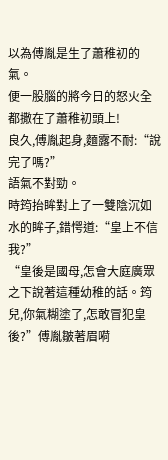以為傅胤是生了蕭稚初的氣。
便一股腦的將今日的怒火全都撒在了蕭稚初頭上!
良久,傅胤起身,麵露不耐:“說完了嗎?”
語氣不對勁。
時筠抬眸對上了一雙陰沉如水的眸子,錯愕道:“皇上不信我?”
“皇後是國母,怎會大庭廣眾之下說著這種幼稚的話。筠兒,你氣糊塗了,怎敢冒犯皇後?”傅胤皺著眉嗬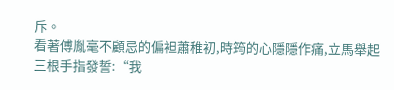斥。
看著傅胤毫不顧忌的偏袒蕭稚初,時筠的心隱隱作痛,立馬舉起三根手指發誓:“我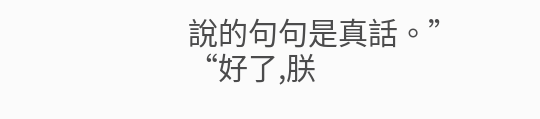說的句句是真話。”
“好了,朕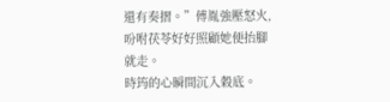還有奏摺。”傅胤強壓怒火,吩咐茯苓好好照顧她便抬腳就走。
時筠的心瞬間沉入穀底。